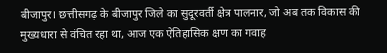बीजापुर। छत्तीसगढ़ के बीजापुर जिले का सुदूरवर्ती क्षेत्र पालनार, जो अब तक विकास की मुख्यधारा से वंचित रहा था, आज एक ऐतिहासिक क्षण का गवाह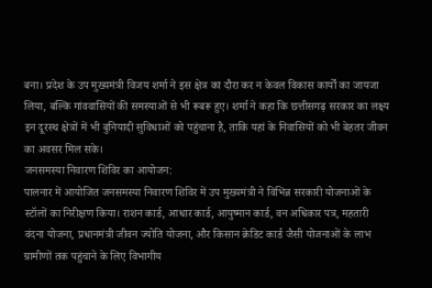बना। प्रदेश के उप मुख्यमंत्री विजय शर्मा ने इस क्षेत्र का दौरा कर न केवल विकास कार्यों का जायजा लिया, बल्कि गांववासियों की समस्याओं से भी रूबरू हुए। शर्मा ने कहा कि छत्तीसगढ़ सरकार का लक्ष्य इन दूरस्थ क्षेत्रों में भी बुनियादी सुविधाओं को पहुंचाना है, ताकि यहां के निवासियों को भी बेहतर जीवन का अवसर मिल सके।
जनसमस्या निवारण शिविर का आयोजन:
पालनार में आयोजित जनसमस्या निवारण शिविर में उप मुख्यमंत्री ने विभिन्न सरकारी योजनाओं के स्टॉलों का निरीक्षण किया। राशन कार्ड, आधार कार्ड, आयुष्मान कार्ड, वन अधिकार पत्र, महतारी वंदना योजना, प्रधानमंत्री जीवन ज्योति योजना, और किसान क्रेडिट कार्ड जैसी योजनाओं के लाभ ग्रामीणों तक पहुंचाने के लिए विभागीय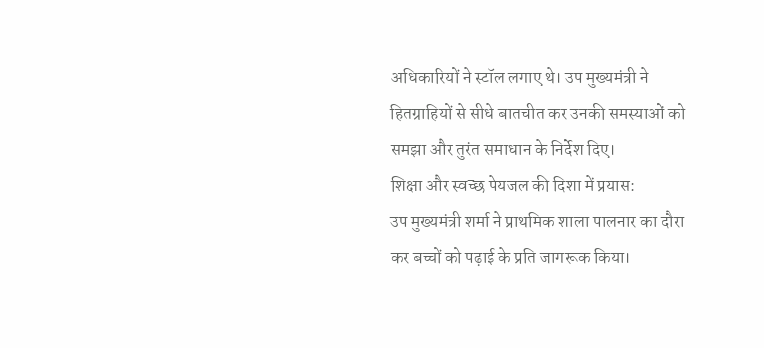अधिकारियों ने स्टॉल लगाए थे। उप मुख्यमंत्री ने हितग्राहियों से सीधे बातचीत कर उनकी समस्याओं को समझा और तुरंत समाधान के निर्देश दिए।
शिक्षा और स्वच्छ पेयजल की दिशा में प्रयास:
उप मुख्यमंत्री शर्मा ने प्राथमिक शाला पालनार का दौरा कर बच्चों को पढ़ाई के प्रति जागरूक किया।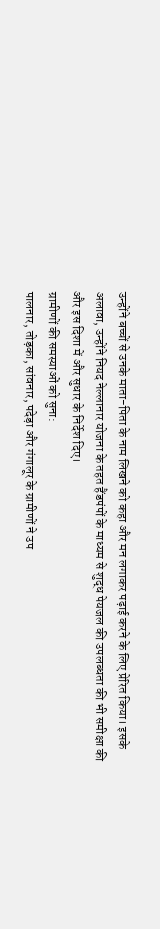उन्होंने बच्चों से उनके माता-पिता के नाम लिखने को कहा और मन लगाकर पढ़ाई करने के लिए प्रेरित किया। इसके अलावा, उन्होंने नियद नेल्लानार योजना के तहत हैंडपंपों के माध्यम से शुद्ध पेयजल की उपलब्धता की भी समीक्षा की और इस दिशा में और सुधार के निर्देश दिए।
ग्रामीणों की समस्याओं को सुना:
पालनार, तोड़का, सांवनार, पदेड़ा और गंगालूर के ग्रामीणों ने उप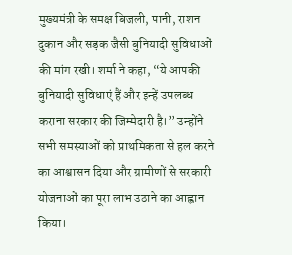मुख्यमंत्री के समक्ष बिजली, पानी, राशन दुकान और सड़क जैसी बुनियादी सुविधाओं की मांग रखी। शर्मा ने कहा, “ये आपकी बुनियादी सुविधाएं हैं और इन्हें उपलब्ध कराना सरकार की जिम्मेदारी है।” उन्होंने सभी समस्याओं को प्राथमिकता से हल करने का आश्वासन दिया और ग्रामीणों से सरकारी योजनाओं का पूरा लाभ उठाने का आह्वान किया।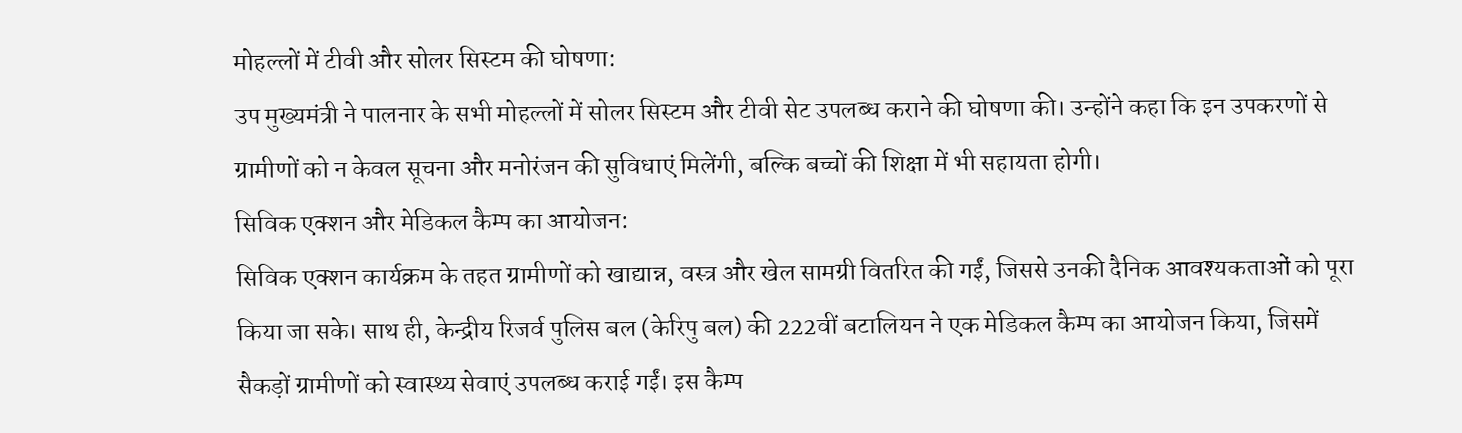मोहल्लों में टीवी और सोलर सिस्टम की घोषणा:
उप मुख्यमंत्री ने पालनार के सभी मोहल्लों में सोलर सिस्टम और टीवी सेट उपलब्ध कराने की घोषणा की। उन्होंने कहा कि इन उपकरणों से ग्रामीणों को न केवल सूचना और मनोरंजन की सुविधाएं मिलेंगी, बल्कि बच्चों की शिक्षा में भी सहायता होगी।
सिविक एक्शन और मेडिकल कैम्प का आयोजन:
सिविक एक्शन कार्यक्रम के तहत ग्रामीणों को खाद्यान्न, वस्त्र और खेल सामग्री वितरित की गईं, जिससे उनकी दैनिक आवश्यकताओं को पूरा किया जा सके। साथ ही, केन्द्रीय रिजर्व पुलिस बल (केरिपु बल) की 222वीं बटालियन ने एक मेडिकल कैम्प का आयोजन किया, जिसमें सैकड़ों ग्रामीणों को स्वास्थ्य सेवाएं उपलब्ध कराई गईं। इस कैम्प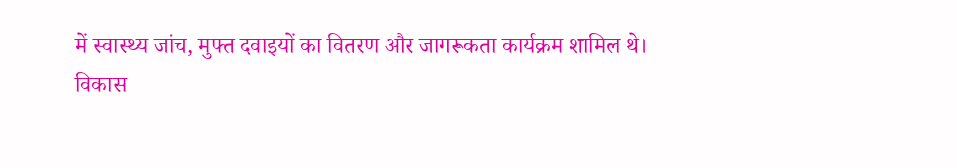में स्वास्थ्य जांच, मुफ्त दवाइयों का वितरण और जागरूकता कार्यक्रम शामिल थे।
विकास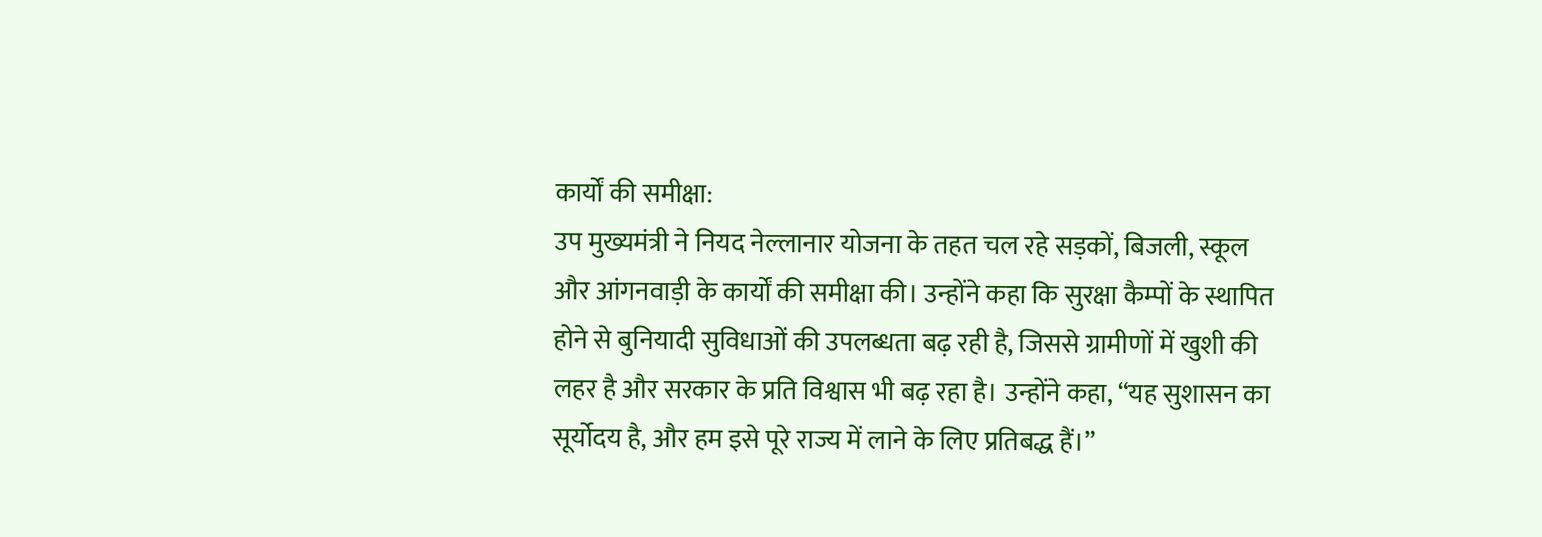कार्यों की समीक्षा:
उप मुख्यमंत्री ने नियद नेल्लानार योजना के तहत चल रहे सड़कों, बिजली, स्कूल और आंगनवाड़ी के कार्यों की समीक्षा की। उन्होंने कहा कि सुरक्षा कैम्पों के स्थापित होने से बुनियादी सुविधाओं की उपलब्धता बढ़ रही है, जिससे ग्रामीणों में खुशी की लहर है और सरकार के प्रति विश्वास भी बढ़ रहा है। उन्होंने कहा, “यह सुशासन का सूर्योदय है, और हम इसे पूरे राज्य में लाने के लिए प्रतिबद्ध हैं।”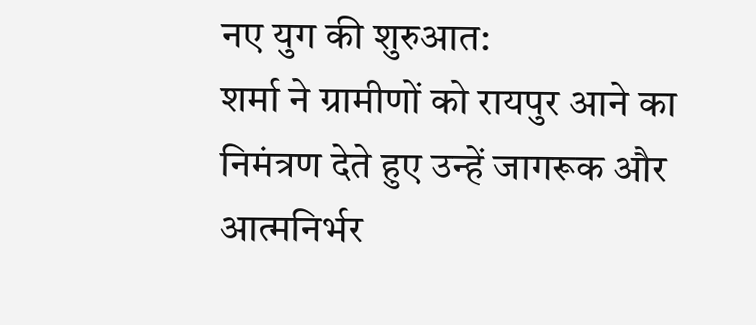नए युग की शुरुआत:
शर्मा ने ग्रामीणों को रायपुर आने का निमंत्रण देते हुए उन्हें जागरूक और आत्मनिर्भर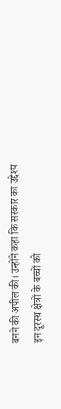बनने की अपील की। उन्होंने कहा कि सरकार का उद्देश्य इन दूरस्थ क्षेत्रों के बच्चों को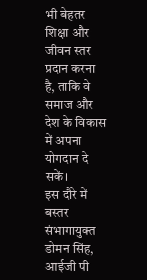भी बेहतर शिक्षा और जीवन स्तर प्रदान करना है, ताकि वे समाज और देश के विकास में अपना योगदान दे सकें।
इस दौरे में बस्तर संभागायुक्त डोमन सिंह, आईजी पी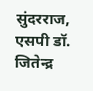सुंदरराज, एसपी डॉ. जितेन्द्र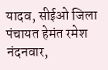यादव, सीईओ जिला पंचायत हेमंत रमेश नंदनवार,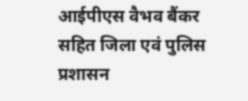आईपीएस वैभव बैंकर सहित जिला एवं पुलिस प्रशासन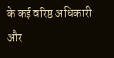के कई वरिष्ठ अधिकारी और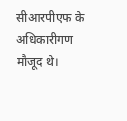सीआरपीएफ के अधिकारीगण मौजूद थे।